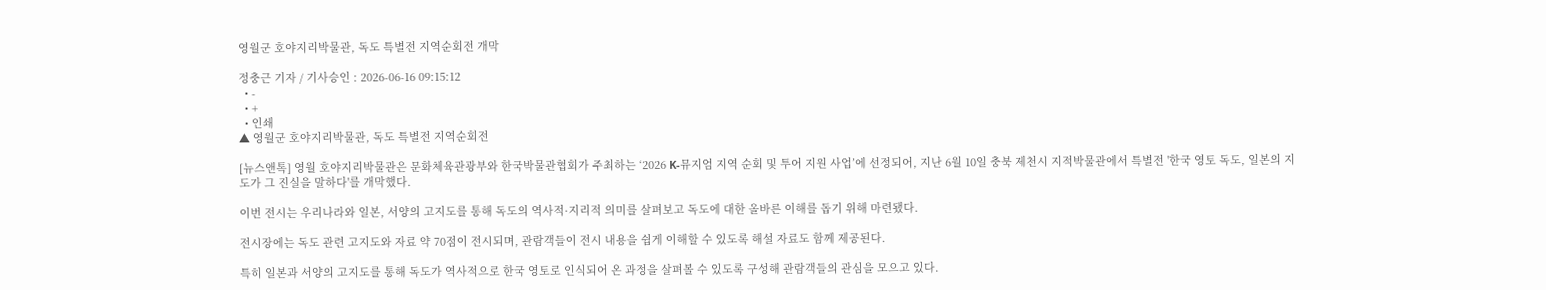영월군 호야지리박물관, 독도 특별전 지역순회전 개막

정충근 기자 / 기사승인 : 2026-06-16 09:15:12
  • -
  • +
  • 인쇄
▲ 영월군 호야지리박물관, 독도 특별전 지역순회전

[뉴스앤톡] 영월 호야지리박물관은 문화체육관광부와 한국박물관협회가 주최하는 ‘2026 K-뮤지엄 지역 순회 및 투어 지원 사업’에 선정되어, 지난 6월 10일 충북 제천시 지적박물관에서 특별전 '한국 영토 독도, 일본의 지도가 그 진실을 말하다'를 개막했다.

이번 전시는 우리나라와 일본, 서양의 고지도를 통해 독도의 역사적·지리적 의미를 살펴보고 독도에 대한 올바른 이해를 돕기 위해 마련됐다.

전시장에는 독도 관련 고지도와 자료 약 70점이 전시되며, 관람객들이 전시 내용을 쉽게 이해할 수 있도록 해설 자료도 함께 제공된다.

특히 일본과 서양의 고지도를 통해 독도가 역사적으로 한국 영토로 인식되어 온 과정을 살펴볼 수 있도록 구성해 관람객들의 관심을 모으고 있다.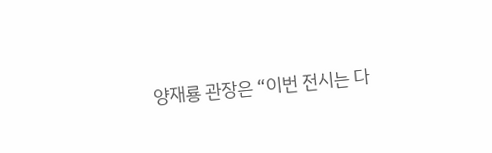양재룡 관장은 “이번 전시는 다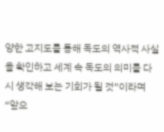양한 고지도를 통해 독도의 역사적 사실을 확인하고 세계 속 독도의 의미를 다시 생각해 보는 기회가 될 것”이라며 “앞으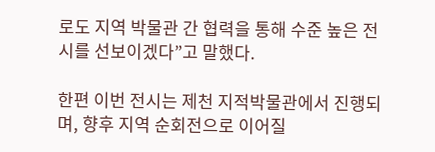로도 지역 박물관 간 협력을 통해 수준 높은 전시를 선보이겠다”고 말했다.

한편 이번 전시는 제천 지적박물관에서 진행되며, 향후 지역 순회전으로 이어질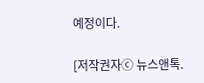예정이다.

[저작권자ⓒ 뉴스앤톡.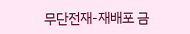무단전재-재배포 금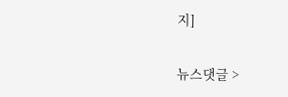지]

뉴스댓글 >